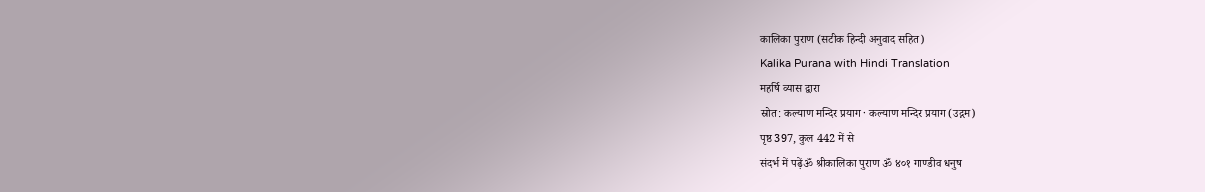कालिका पुराण (सटीक हिन्दी अनुवाद सहित)
Kalika Purana with Hindi Translation
महर्षि व्यास द्वारा
स्रोत: कल्याण मन्दिर प्रयाग · कल्याण मन्दिर प्रयाग (उद्गम)
पृष्ठ 397, कुल 442 में से
संदर्भ में पढ़ेंॐ श्रीकालिका पुराण ॐ ४०१ गाण्डीव धनुष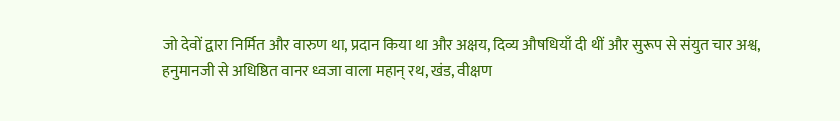जो देवों द्वारा निर्मित और वारुण था, प्रदान किया था और अक्षय, दिव्य औषधियाँ दी थीं और सुरूप से संयुत चार अश्व, हनुमानजी से अधिष्ठित वानर ध्वजा वाला महान् रथ, खंड, वीक्षण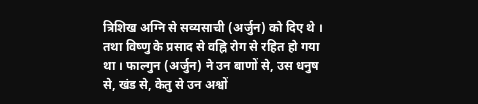त्रिशिख अग्नि से सव्यसाची (अर्जुन) को दिए थे । तथा विष्णु के प्रसाद से वह्नि रोग से रहित हो गया था । फाल्गुन (अर्जुन) ने उन बाणों से, उस धनुष से, खंड से, केतु से उन अश्वों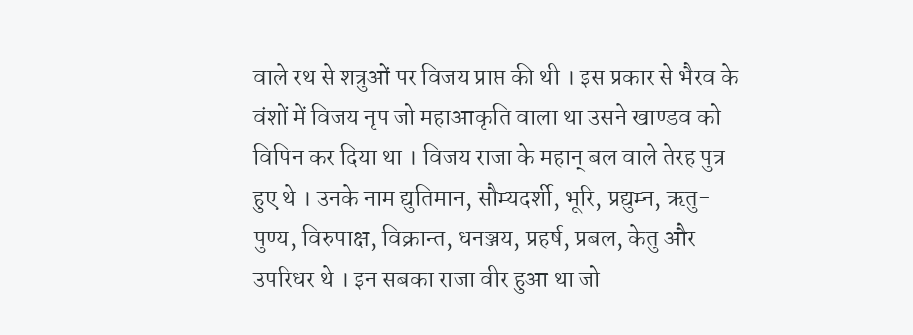वाले रथ से शत्रुओं पर विजय प्राप्त की थी । इस प्रकार से भैरव के वंशों में विजय नृप जो महाआकृति वाला था उसने खाण्डव को विपिन कर दिया था । विजय राजा के महान् बल वाले तेरह पुत्र हुए थे । उनके नाम द्युतिमान, सौम्यदर्शी, भूरि, प्रद्युम्न, ऋतु-पुण्य, विरुपाक्ष, विक्रान्त, धनञ्जय, प्रहर्ष, प्रबल, केतु और उपरिधर थे । इन सबका राजा वीर हुआ था जो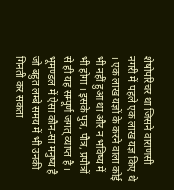शेषोपरिचर था जिसने वाराणसी नगरी में पहले एक लाख यज्ञ किए थे । एक लाख यज्ञों के करने वाला कोई भी नहीं हुआ था और न भविष्य में भी होगा । इसके पुत्र, पौत्र, प्रपौत्रों से ही यह सम्पूर्ण जगत् व्याप्त है । भूमण्डल में ऐसा कौन-सा मनुष्य है जो बहुत लम्बे समय में भी उनकी गिनती कर सकता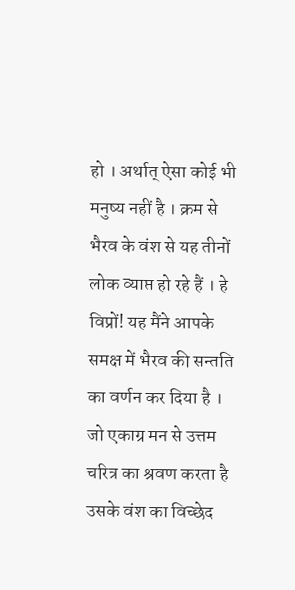हो । अर्थात् ऐसा कोई भी मनुष्य नहीं है । क्रम से भैरव के वंश से यह तीनों लोक व्याप्त हो रहे हैं । हे विप्रों! यह मैंने आपके समक्ष में भैरव की सन्तति का वर्णन कर दिया है । जो एकाग्र मन से उत्तम चरित्र का श्रवण करता है उसके वंश का विच्छेद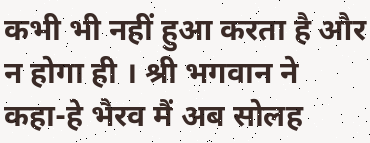कभी भी नहीं हुआ करता है और न होगा ही । श्री भगवान ने कहा-हे भैरव मैं अब सोलह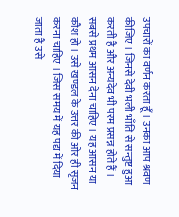उपचारों का वर्णन करता हूँ । उनका आप श्रवण कीजिए । जिनसे देवी भली भाँति से सन्तुष्ट हुआ करती है और अन्यदेव भी परम प्रसन्न होते हैं । सबसे प्रथम आसन देना चाहिए । यह आसन या कौश हो । उसे खण्डल के उत्तर की ओर ही सृजन करना चाहिए । जिस समय में यह पद्य में दिया जाता है उसे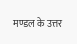मण्डल के उत्तर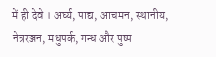में ही देवे । अर्घ्य, पाद्य, आचमन, स्थानीय, नेत्ररञ्जन, मधुपर्क, गन्ध और पुष्प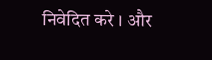निवेदित करे । और